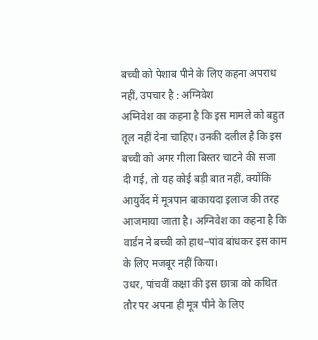बच्ची को पेशाब पीने के लिए कहना अपराध नहीं, उपचार है : अग्निवेश
अग्निवेश का कहना है कि इस मामले को बहुत तूल नहीं देना चाहिए। उनकी दलील है कि इस बच्ची को अगर गीला बिस्तर चाटने की सजा दी गई, तो यह कोई बड़ी बात नहीं, क्योंकि आयुर्वेद में मूत्रपान बाकायदा इलाज की तरह आजमाया जाता है। अग्निवेश का कहना है कि वार्डन ने बच्ची को हाथ−पांव बांधकर इस काम के लिए मजबूर नहीं किया।
उधर, पांचवीं कक्षा की इस छात्रा को कथित तौर पर अपना ही मूत्र पीने के लिए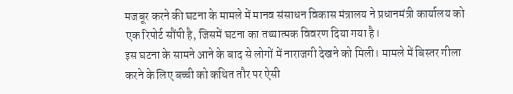मजबूर करने की घटना के मामले में मानव संसाधन विकास मंत्रालय ने प्रधानमंत्री कार्यालय को एक रिपोर्ट सौंपी है, जिसमें घटना का तथ्यात्मक विवरण दिया गया है।
इस घटना के सामने आने के बाद से लोगों में नाराजगी देखने को मिली। मामले में बिस्तर गीला करने के लिए बच्ची को कथित तौर पर ऐसी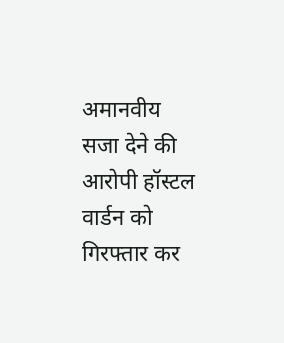अमानवीय सजा देने की आरोपी हॉस्टल वार्डन को गिरफ्तार कर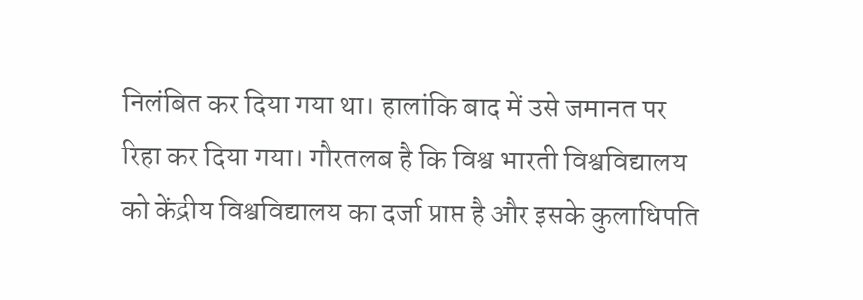निलंबित कर दिया गया था। हालांकि बाद में उसे जमानत पर रिहा कर दिया गया। गौरतलब है कि विश्व भारती विश्वविद्यालय को केंद्रीय विश्वविद्यालय का दर्जा प्राप्त है और इसके कुलाधिपति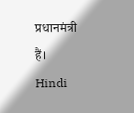प्रधानमंत्री हैं।
Hindi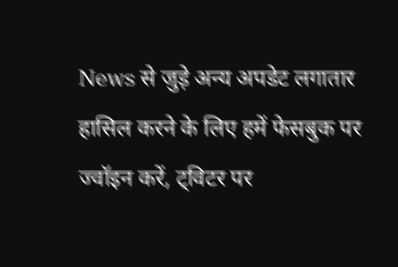News से जुड़े अन्य अपडेट लगातार हासिल करने के लिए हमें फेसबुक पर ज्वॉइन करें, ट्विटर पर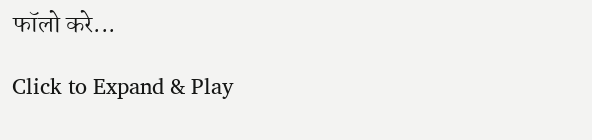फॉलो करे...

Click to Expand & Play